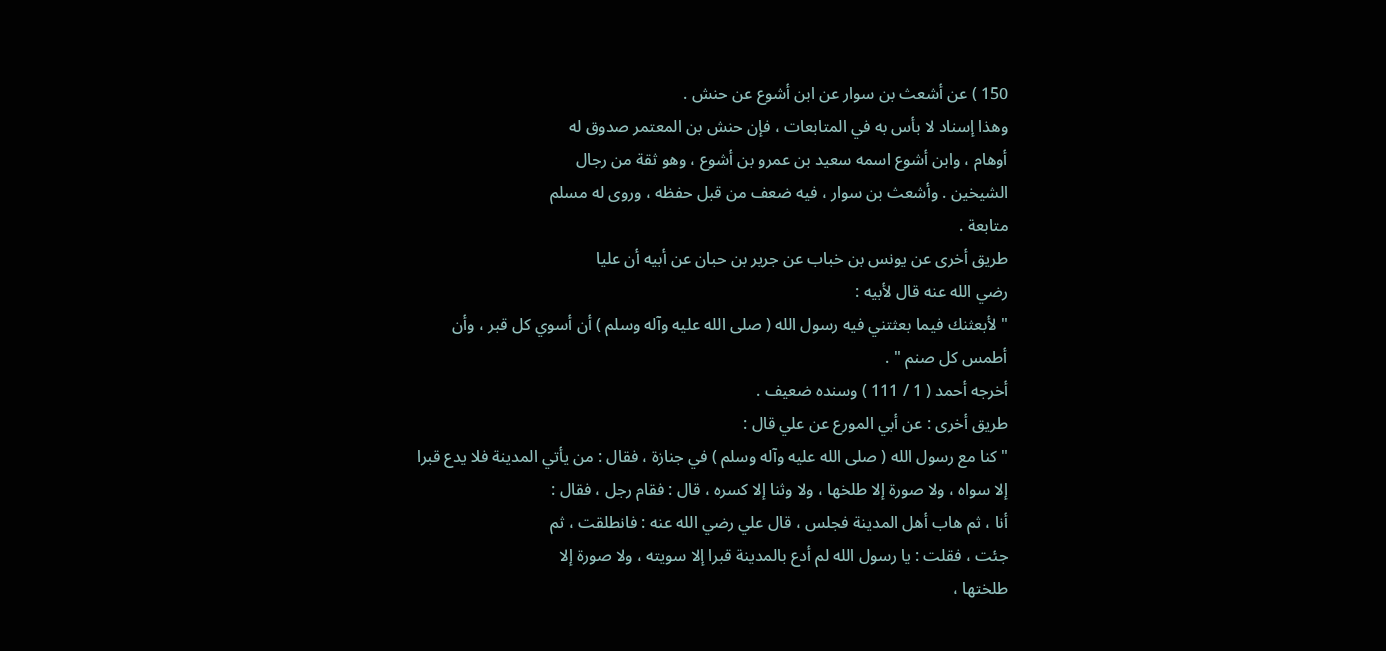150 ) عن أشعث بن سوار عن ابن أشوع عن حنش .
وهذا إسناد لا بأس به في المتابعات ، فإن حنش بن المعتمر صدوق له
أوهام ، وابن أشوع اسمه سعيد بن عمرو بن أشوع ، وهو ثقة من رجال
الشيخين . وأشعث بن سوار ، فيه ضعف من قبل حفظه ، وروى له مسلم
متابعة .
طريق أخرى عن يونس بن خباب عن جرير بن حبان عن أبيه أن عليا
رضي الله عنه قال لأبيه :
" لأبعثنك فيما بعثتني فيه رسول الله ( صلى الله عليه وآله وسلم ) أن أسوي كل قبر ، وأن
أطمس كل صنم " .
أخرجه أحمد ( 1 / 111 ) وسنده ضعيف .
طريق أخرى : عن أبي المورع عن علي قال :
" كنا مع رسول الله ( صلى الله عليه وآله وسلم ) في جنازة ، فقال : من يأتي المدينة فلا يدع قبرا
إلا سواه ، ولا صورة إلا طلخها ، ولا وثنا إلا كسره ، قال : فقام رجل ، فقال :
أنا ، ثم هاب أهل المدينة فجلس ، قال علي رضي الله عنه : فانطلقت ، ثم
جئت ، فقلت : يا رسول الله لم أدع بالمدينة قبرا إلا سويته ، ولا صورة إلا
طلختها ،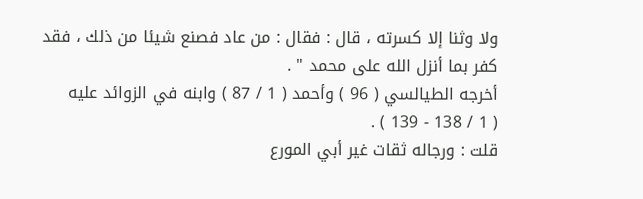ولا وثنا إلا كسرته ، قال : فقال : من عاد فصنع شيئا من ذلك ، فقد
كفر بما أنزل الله على محمد " .
أخرجه الطيالسي ( 96 ) وأحمد ( 1 / 87 ) وابنه في الزوائد عليه
( 1 / 138 - 139 ) .
قلت : ورجاله ثقات غير أبي المورع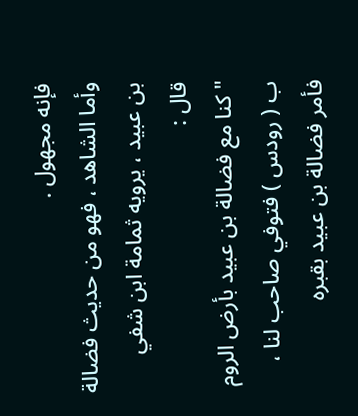فإنه مجهول .
وأما الشاهد ، فهو من حديث فضالة بن عبيد ، يرويه ثمامة ابن شفي
قال :
" كنا مع فضالة بن عبيد بأرض الروم ب ( رودس ) فتوفي صاحب لنا ،
فأمر فضالة بن عبيد بقبره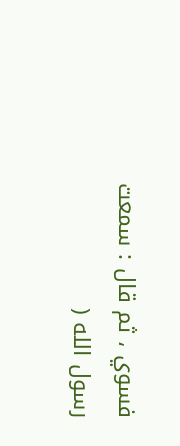فسوي ، ثم قال : سمعت رسول الله (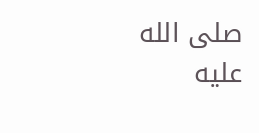صلى الله عليه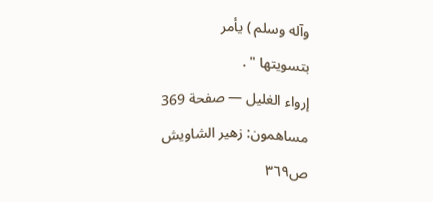وآله وسلم ) يأمر
بتسويتها " .
إرواء الغليل — صفحة 369
مساهمون: زهير الشاويش
ص٣٦٩